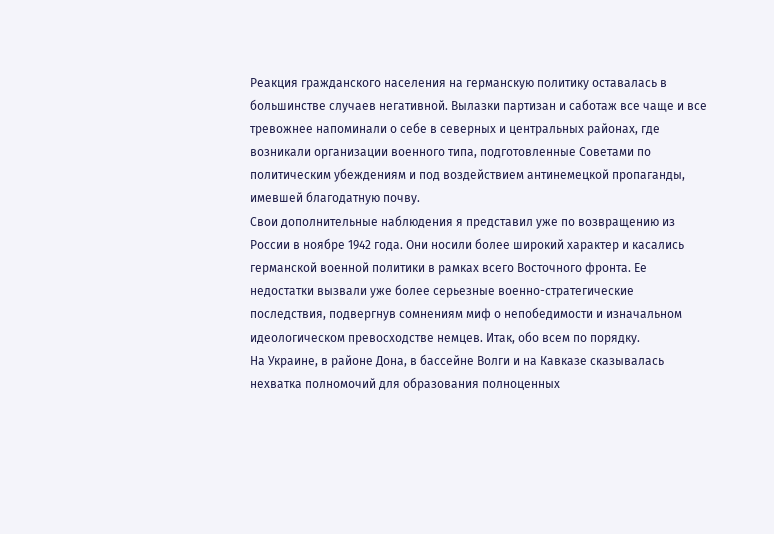Реакция гражданского населения на германскую политику оставалась в большинстве случаев негативной. Вылазки партизан и саботаж все чаще и все тревожнее напоминали о себе в северных и центральных районах, где возникали организации военного типа, подготовленные Советами по политическим убеждениям и под воздействием антинемецкой пропаганды, имевшей благодатную почву.
Свои дополнительные наблюдения я представил уже по возвращению из России в ноябре 1942 года. Они носили более широкий характер и касались германской военной политики в рамках всего Восточного фронта. Ее недостатки вызвали уже более серьезные военно-стратегические последствия, подвергнув сомнениям миф о непобедимости и изначальном идеологическом превосходстве немцев. Итак, обо всем по порядку.
На Украине, в районе Дона, в бассейне Волги и на Кавказе сказывалась нехватка полномочий для образования полноценных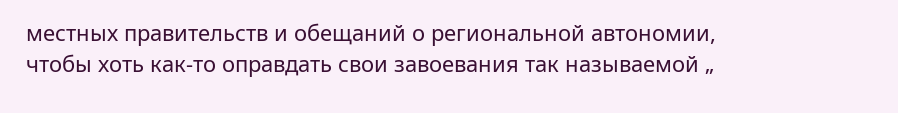местных правительств и обещаний о региональной автономии, чтобы хоть как-то оправдать свои завоевания так называемой „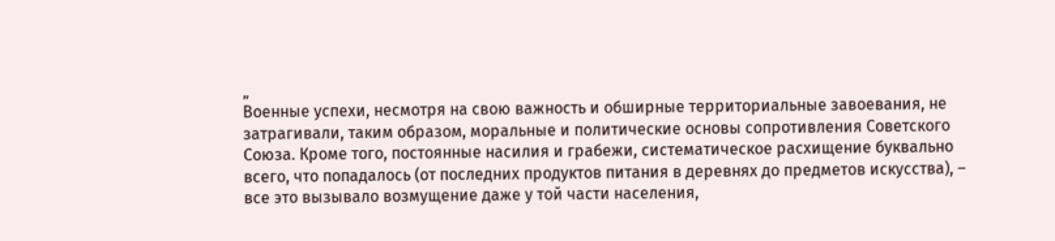„
Военные успехи, несмотря на свою важность и обширные территориальные завоевания, не затрагивали, таким образом, моральные и политические основы сопротивления Советского Союза. Кроме того, постоянные насилия и грабежи, систематическое расхищение буквально всего, что попадалось (от последних продуктов питания в деревнях до предметов искусства), – все это вызывало возмущение даже у той части населения,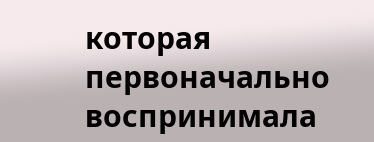которая первоначально воспринимала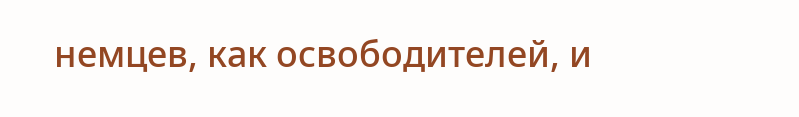немцев, как освободителей, и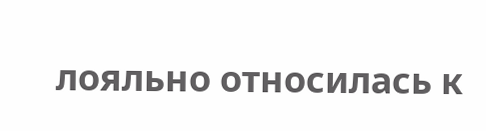лояльно относилась к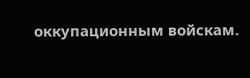оккупационным войскам.